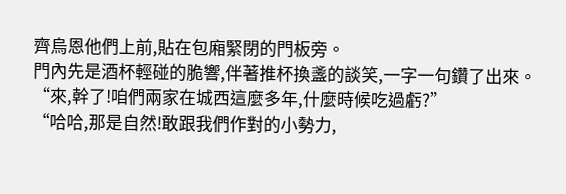齊烏恩他們上前,貼在包廂緊閉的門板旁。
門內先是酒杯輕碰的脆響,伴著推杯換盞的談笑,一字一句鑽了出來。
“來,幹了!咱們兩家在城西這麼多年,什麼時候吃過虧?”
“哈哈,那是自然!敢跟我們作對的小勢力,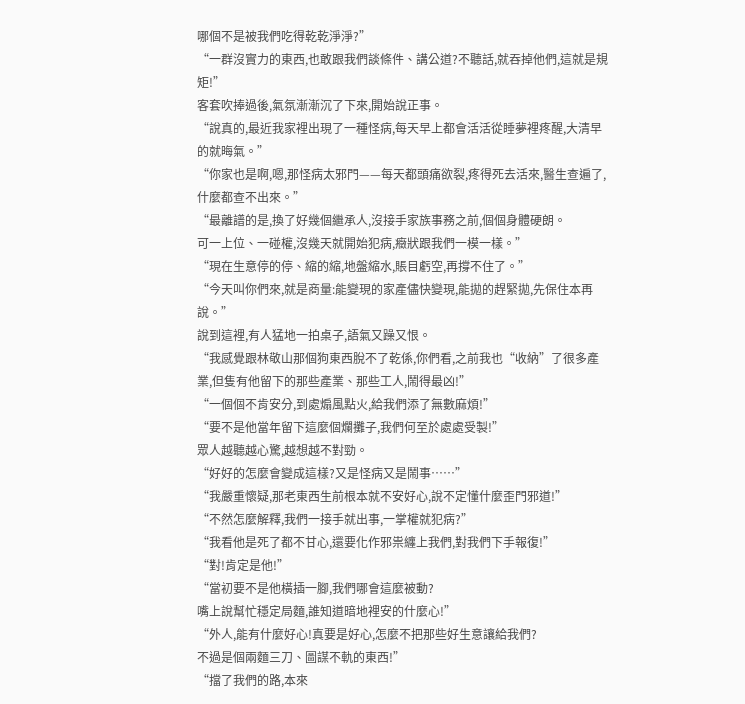哪個不是被我們吃得乾乾淨淨?”
“一群沒實力的東西,也敢跟我們談條件、講公道?不聽話,就吞掉他們,這就是規矩!”
客套吹捧過後,氣氛漸漸沉了下來,開始說正事。
“說真的,最近我家裡出現了一種怪病,每天早上都會活活從睡夢裡疼醒,大清早的就晦氣。”
“你家也是啊,嗯,那怪病太邪門——每天都頭痛欲裂,疼得死去活來,醫生查遍了,什麼都查不出來。”
“最離譜的是,換了好幾個繼承人,沒接手家族事務之前,個個身體硬朗。
可一上位、一碰權,沒幾天就開始犯病,癥狀跟我們一模一樣。”
“現在生意停的停、縮的縮,地盤縮水,賬目虧空,再撐不住了。”
“今天叫你們來,就是商量:能變現的家產儘快變現,能拋的趕緊拋,先保住本再說。”
說到這裡,有人猛地一拍桌子,語氣又躁又恨。
“我感覺跟林敬山那個狗東西脫不了乾係,你們看,之前我也“收納”了很多產業,但隻有他留下的那些產業、那些工人,鬧得最凶!”
“一個個不肯安分,到處煽風點火,給我們添了無數麻煩!”
“要不是他當年留下這麼個爛攤子,我們何至於處處受製!”
眾人越聽越心驚,越想越不對勁。
“好好的怎麼會變成這樣?又是怪病又是鬧事……”
“我嚴重懷疑,那老東西生前根本就不安好心,說不定懂什麼歪門邪道!”
“不然怎麼解釋,我們一接手就出事,一掌權就犯病?”
“我看他是死了都不甘心,還要化作邪祟纏上我們,對我們下手報復!”
“對!肯定是他!”
“當初要不是他橫插一腳,我們哪會這麼被動?
嘴上說幫忙穩定局麵,誰知道暗地裡安的什麼心!”
“外人,能有什麼好心!真要是好心,怎麼不把那些好生意讓給我們?
不過是個兩麵三刀、圖謀不軌的東西!”
“擋了我們的路,本來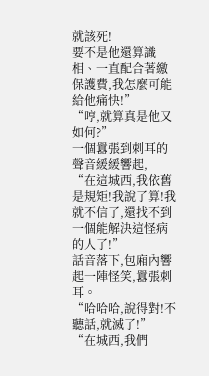就該死!
要不是他還算識相、一直配合著繳保護費,我怎麼可能給他痛快!”
“哼,就算真是他又如何?”
一個囂張到刺耳的聲音緩緩響起,
“在這城西,我依舊是規矩!我說了算!我就不信了,還找不到一個能解決這怪病的人了!”
話音落下,包廂內響起一陣怪笑,囂張刺耳。
“哈哈哈,說得對!不聽話,就滅了!”
“在城西,我們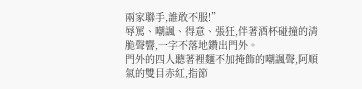兩家聯手,誰敢不服!”
辱罵、嘲諷、得意、張狂,伴著酒杯碰撞的清脆聲響,一字不落地鑽出門外。
門外的四人聽著裡麵不加掩飾的嘲諷聲,阿順氣的雙目赤紅,指節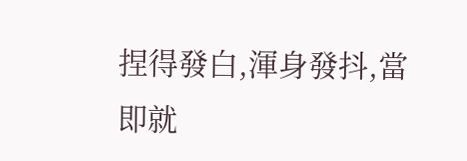捏得發白,渾身發抖,當即就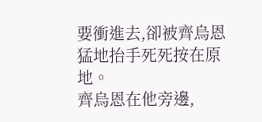要衝進去,卻被齊烏恩猛地抬手死死按在原地。
齊烏恩在他旁邊,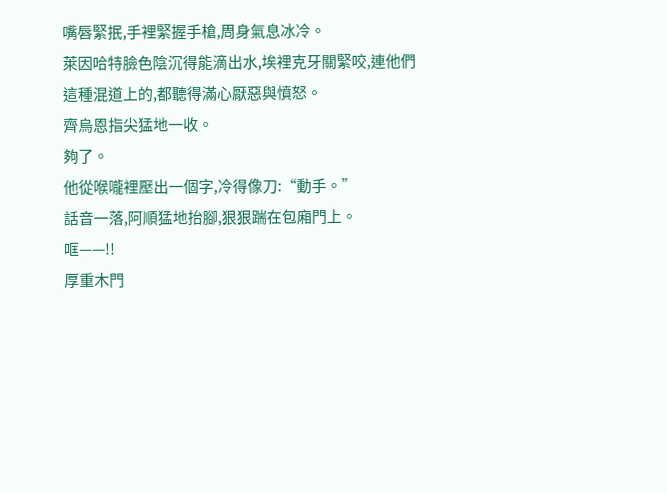嘴唇緊抿,手裡緊握手槍,周身氣息冰冷。
萊因哈特臉色陰沉得能滴出水,埃裡克牙關緊咬,連他們這種混道上的,都聽得滿心厭惡與憤怒。
齊烏恩指尖猛地一收。
夠了。
他從喉嚨裡壓出一個字,冷得像刀:“動手。”
話音一落,阿順猛地抬腳,狠狠踹在包廂門上。
哐——!!
厚重木門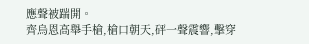應聲被踹開。
齊烏恩高舉手槍,槍口朝天,砰一聲震響,擊穿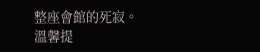整座會館的死寂。
溫馨提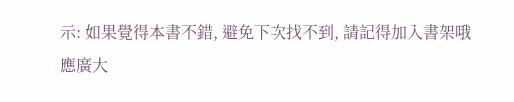示: 如果覺得本書不錯, 避免下次找不到, 請記得加入書架哦
應廣大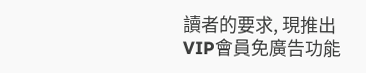讀者的要求, 現推出VIP會員免廣告功能